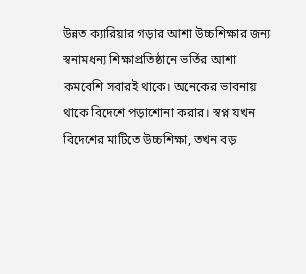উন্নত ক্যারিয়ার গড়ার আশা উচ্চশিক্ষার জন্য স্বনামধন্য শিক্ষাপ্রতিষ্ঠানে ভর্তির আশা কমবেশি সবারই থাকে। অনেকের ভাবনায় থাকে বিদেশে পড়াশোনা করার। স্বপ্ন যখন বিদেশের মাটিতে উচ্চশিক্ষা, তখন বড়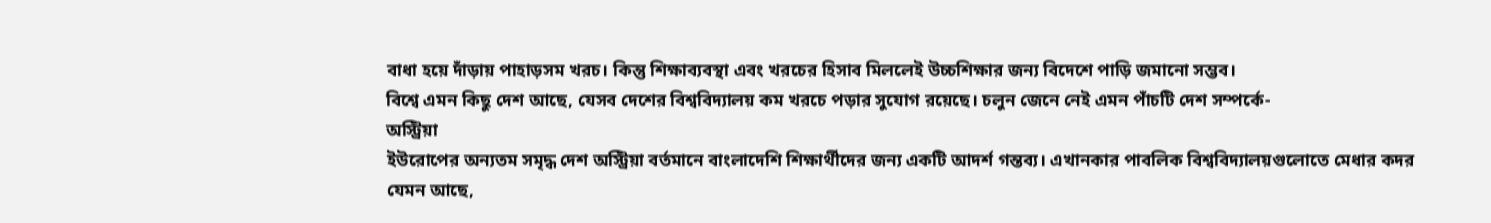বাধা হয়ে দাঁড়ায় পাহাড়সম খরচ। কিন্তু শিক্ষাব্যবস্থা এবং খরচের হিসাব মিললেই উচ্চশিক্ষার জন্য বিদেশে পাড়ি জমানো সম্ভব।
বিশ্বে এমন কিছু দেশ আছে, যেসব দেশের বিশ্ববিদ্যালয় কম খরচে পড়ার সুযোগ রয়েছে। চলুন জেনে নেই এমন পাঁচটি দেশ সম্পর্কে-
অস্ট্রিয়া
ইউরোপের অন্যতম সমৃদ্ধ দেশ অস্ট্রিয়া বর্তমানে বাংলাদেশি শিক্ষার্থীদের জন্য একটি আদর্শ গন্তব্য। এখানকার পাবলিক বিশ্ববিদ্যালয়গুলোতে মেধার কদর যেমন আছে,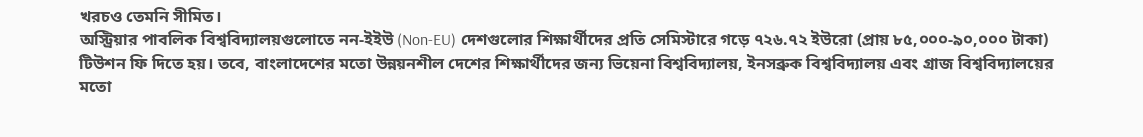খরচও তেমনি সীমিত।
অস্ট্রিয়ার পাবলিক বিশ্ববিদ্যালয়গুলোতে নন-ইইউ (Non-EU) দেশগুলোর শিক্ষার্থীদের প্রতি সেমিস্টারে গড়ে ৭২৬.৭২ ইউরো (প্রায় ৮৫,০০০-৯০,০০০ টাকা) টিউশন ফি দিতে হয়। তবে, বাংলাদেশের মতো উন্নয়নশীল দেশের শিক্ষার্থীদের জন্য ভিয়েনা বিশ্ববিদ্যালয়, ইনসব্রুক বিশ্ববিদ্যালয় এবং গ্রাজ বিশ্ববিদ্যালয়ের মতো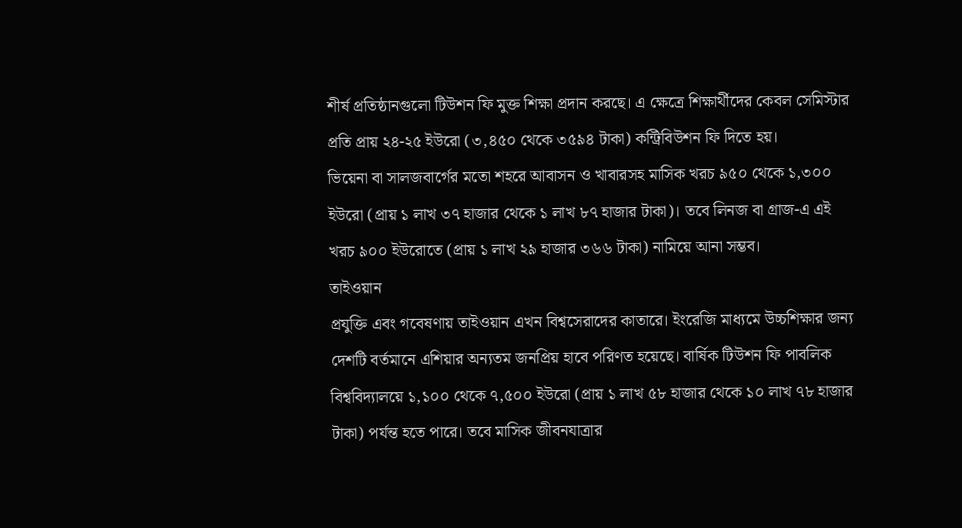শীর্ষ প্রতিষ্ঠানগুলো টিউশন ফি মুক্ত শিক্ষা প্রদান করছে। এ ক্ষেত্রে শিক্ষার্থীদের কেবল সেমিস্টার প্রতি প্রায় ২৪-২৫ ইউরো (৩,৪৫০ থেকে ৩৫৯৪ টাকা) কন্ট্রিবিউশন ফি দিতে হয়।
ভিয়েনা বা সালজবার্গের মতো শহরে আবাসন ও খাবারসহ মাসিক খরচ ৯৫০ থেকে ১,৩০০ ইউরো (প্রায় ১ লাখ ৩৭ হাজার থেকে ১ লাখ ৮৭ হাজার টাকা)। তবে লিনজ বা গ্রাজ-এ এই খরচ ৯০০ ইউরোতে (প্রায় ১ লাখ ২৯ হাজার ৩৬৬ টাকা) নামিয়ে আনা সম্ভব।
তাইওয়ান
প্রযুক্তি এবং গবেষণায় তাইওয়ান এখন বিশ্বসেরাদের কাতারে। ইংরেজি মাধ্যমে উচ্চশিক্ষার জন্য দেশটি বর্তমানে এশিয়ার অন্যতম জনপ্রিয় হাবে পরিণত হয়েছে। বার্ষিক টিউশন ফি পাবলিক বিশ্ববিদ্যালয়ে ১,১০০ থেকে ৭,৫০০ ইউরো (প্রায় ১ লাখ ৫৮ হাজার থেকে ১০ লাখ ৭৮ হাজার টাকা) পর্যন্ত হতে পারে। তবে মাসিক জীবনযাত্রার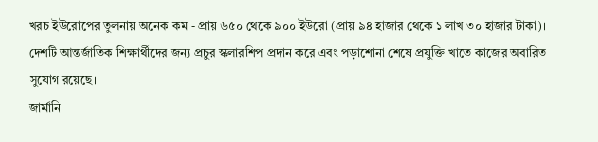খরচ ইউরোপের তুলনায় অনেক কম - প্রায় ৬৫০ থেকে ৯০০ ইউরো (প্রায় ৯৪ হাজার থেকে ১ লাখ ৩০ হাজার টাকা)। দেশটি আন্তর্জাতিক শিক্ষার্থীদের জন্য প্রচুর স্কলারশিপ প্রদান করে এবং পড়াশোনা শেষে প্রযুক্তি খাতে কাজের অবারিত সুযোগ রয়েছে।
জার্মানি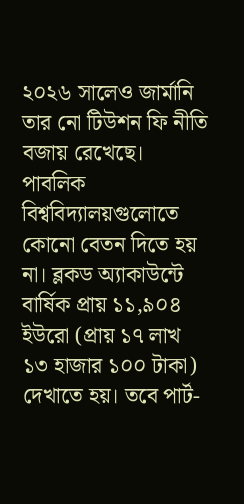২০২৬ সালেও জার্মানি তার নো টিউশন ফি নীতি বজায় রেখেছে। পাবলিক বিশ্ববিদ্যালয়গুলোতে কোনো বেতন দিতে হয় না। ব্লকড অ্যাকাউন্টে বার্ষিক প্রায় ১১,৯০৪ ইউরো (প্রায় ১৭ লাখ ১৩ হাজার ১০০ টাকা) দেখাতে হয়। তবে পার্ট-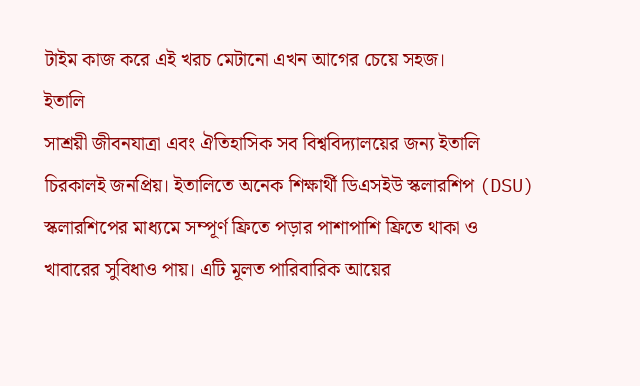টাইম কাজ করে এই খরচ মেটানো এখন আগের চেয়ে সহজ।
ইতালি
সাশ্রয়ী জীবনযাত্রা এবং ঐতিহাসিক সব বিশ্ববিদ্যালয়ের জন্য ইতালি চিরকালই জনপ্রিয়। ইতালিতে অনেক শিক্ষার্থী ডিএসইউ স্কলারশিপ (DSU) স্কলারশিপের মাধ্যমে সম্পূর্ণ ফ্রিতে পড়ার পাশাপাশি ফ্রিতে থাকা ও খাবারের সুবিধাও পায়। এটি মূলত পারিবারিক আয়ের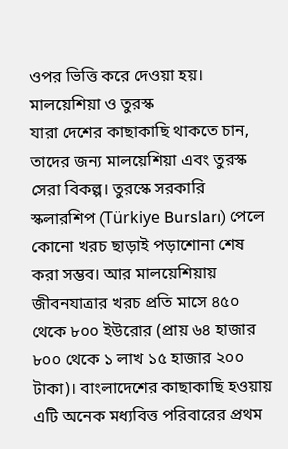ওপর ভিত্তি করে দেওয়া হয়।
মালয়েশিয়া ও তুরস্ক
যারা দেশের কাছাকাছি থাকতে চান, তাদের জন্য মালয়েশিয়া এবং তুরস্ক সেরা বিকল্প। তুরস্কে সরকারি স্কলারশিপ (Türkiye Bursları) পেলে কোনো খরচ ছাড়াই পড়াশোনা শেষ করা সম্ভব। আর মালয়েশিয়ায় জীবনযাত্রার খরচ প্রতি মাসে ৪৫০ থেকে ৮০০ ইউরোর (প্রায় ৬৪ হাজার ৮০০ থেকে ১ লাখ ১৫ হাজার ২০০ টাকা)। বাংলাদেশের কাছাকাছি হওয়ায় এটি অনেক মধ্যবিত্ত পরিবারের প্রথম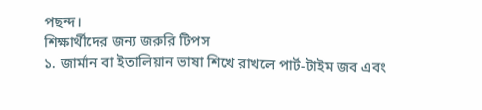পছন্দ।
শিক্ষার্থীদের জন্য জরুরি টিপস
১. জার্মান বা ইতালিয়ান ভাষা শিখে রাখলে পার্ট-টাইম জব এবং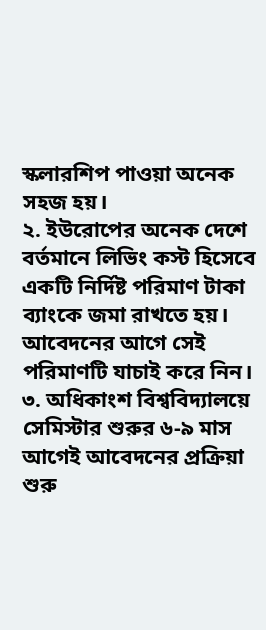স্কলারশিপ পাওয়া অনেক সহজ হয়।
২. ইউরোপের অনেক দেশে বর্তমানে লিভিং কস্ট হিসেবে একটি নির্দিষ্ট পরিমাণ টাকা ব্যাংকে জমা রাখতে হয়। আবেদনের আগে সেই পরিমাণটি যাচাই করে নিন।
৩. অধিকাংশ বিশ্ববিদ্যালয়ে সেমিস্টার শুরুর ৬-৯ মাস আগেই আবেদনের প্রক্রিয়া শুরু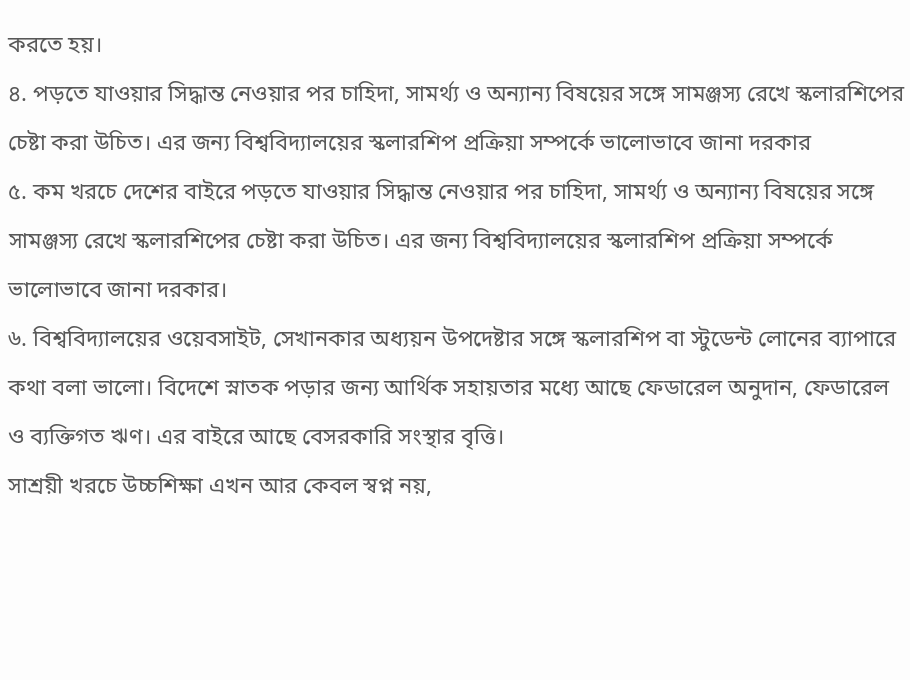করতে হয়।
৪. পড়তে যাওয়ার সিদ্ধান্ত নেওয়ার পর চাহিদা, সামর্থ্য ও অন্যান্য বিষয়ের সঙ্গে সামঞ্জস্য রেখে স্কলারশিপের চেষ্টা করা উচিত। এর জন্য বিশ্ববিদ্যালয়ের স্কলারশিপ প্রক্রিয়া সম্পর্কে ভালোভাবে জানা দরকার
৫. কম খরচে দেশের বাইরে পড়তে যাওয়ার সিদ্ধান্ত নেওয়ার পর চাহিদা, সামর্থ্য ও অন্যান্য বিষয়ের সঙ্গে সামঞ্জস্য রেখে স্কলারশিপের চেষ্টা করা উচিত। এর জন্য বিশ্ববিদ্যালয়ের স্কলারশিপ প্রক্রিয়া সম্পর্কে ভালোভাবে জানা দরকার।
৬. বিশ্ববিদ্যালয়ের ওয়েবসাইট, সেখানকার অধ্যয়ন উপদেষ্টার সঙ্গে স্কলারশিপ বা স্টুডেন্ট লোনের ব্যাপারে কথা বলা ভালো। বিদেশে স্নাতক পড়ার জন্য আর্থিক সহায়তার মধ্যে আছে ফেডারেল অনুদান, ফেডারেল ও ব্যক্তিগত ঋণ। এর বাইরে আছে বেসরকারি সংস্থার বৃত্তি।
সাশ্রয়ী খরচে উচ্চশিক্ষা এখন আর কেবল স্বপ্ন নয়,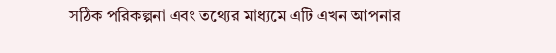সঠিক পরিকল্পনা এবং তথ্যের মাধ্যমে এটি এখন আপনার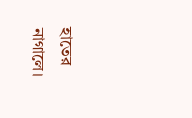হাতের নাগালে।